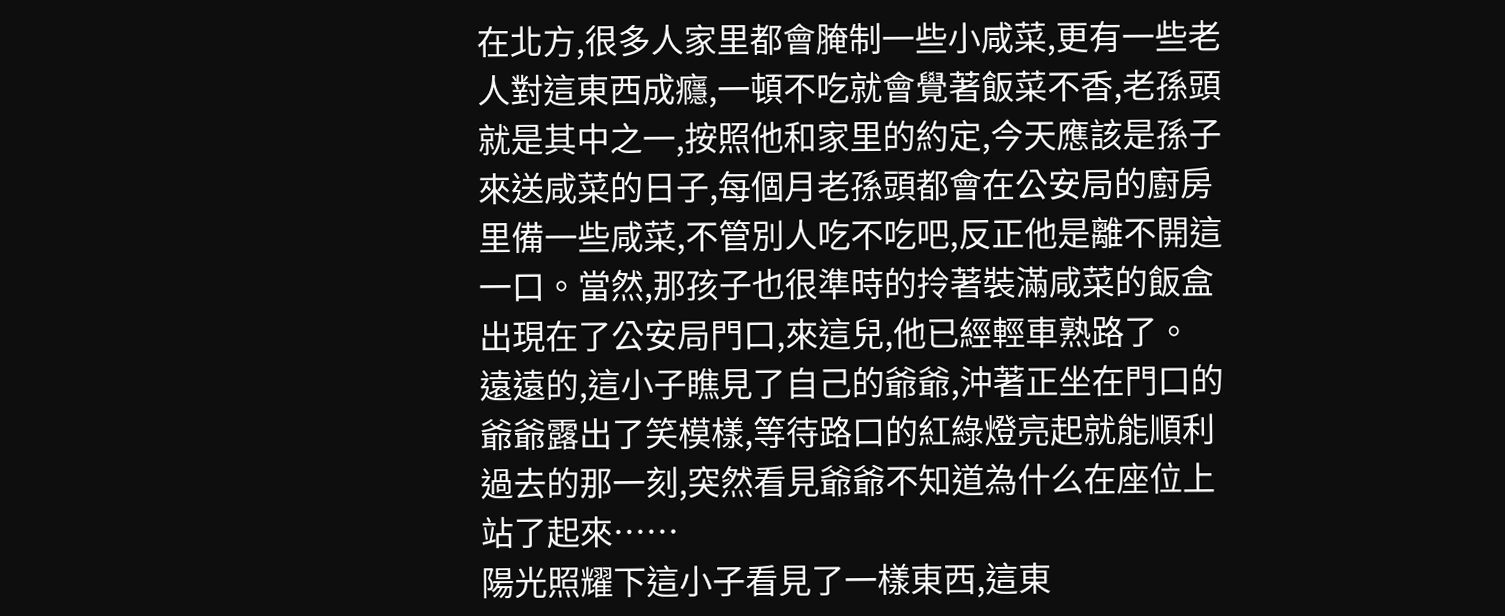在北方,很多人家里都會腌制一些小咸菜,更有一些老人對這東西成癮,一頓不吃就會覺著飯菜不香,老孫頭就是其中之一,按照他和家里的約定,今天應該是孫子來送咸菜的日子,每個月老孫頭都會在公安局的廚房里備一些咸菜,不管別人吃不吃吧,反正他是離不開這一口。當然,那孩子也很準時的拎著裝滿咸菜的飯盒出現在了公安局門口,來這兒,他已經輕車熟路了。
遠遠的,這小子瞧見了自己的爺爺,沖著正坐在門口的爺爺露出了笑模樣,等待路口的紅綠燈亮起就能順利過去的那一刻,突然看見爺爺不知道為什么在座位上站了起來……
陽光照耀下這小子看見了一樣東西,這東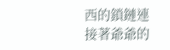西的鎖鏈連接著爺爺的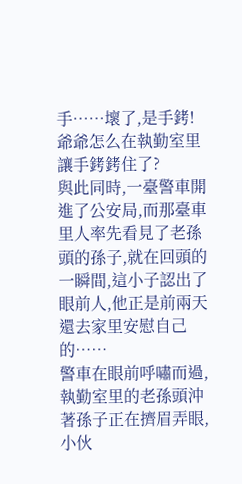手……壞了,是手銬!
爺爺怎么在執勤室里讓手銬銬住了?
與此同時,一臺警車開進了公安局,而那臺車里人率先看見了老孫頭的孫子,就在回頭的一瞬間,這小子認出了眼前人,他正是前兩天還去家里安慰自己的……
警車在眼前呼嘯而過,執勤室里的老孫頭沖著孫子正在擠眉弄眼,小伙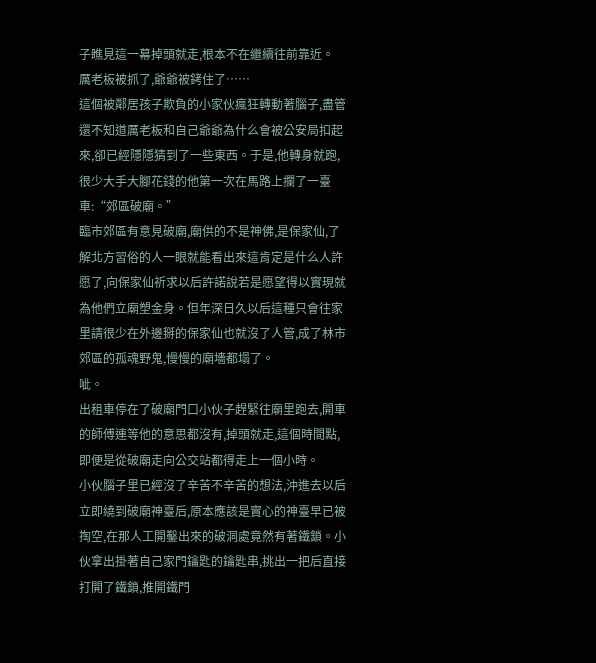子瞧見這一幕掉頭就走,根本不在繼續往前靠近。
厲老板被抓了,爺爺被銬住了……
這個被鄰居孩子欺負的小家伙瘋狂轉動著腦子,盡管還不知道厲老板和自己爺爺為什么會被公安局扣起來,卻已經隱隱猜到了一些東西。于是,他轉身就跑,很少大手大腳花錢的他第一次在馬路上攔了一臺車:“郊區破廟。”
臨市郊區有意見破廟,廟供的不是神佛,是保家仙,了解北方習俗的人一眼就能看出來這肯定是什么人許愿了,向保家仙祈求以后許諾說若是愿望得以實現就為他們立廟塑金身。但年深日久以后這種只會往家里請很少在外邊掰的保家仙也就沒了人管,成了林市郊區的孤魂野鬼,慢慢的廟墻都塌了。
呲。
出租車停在了破廟門口小伙子趕緊往廟里跑去,開車的師傅連等他的意思都沒有,掉頭就走,這個時間點,即便是從破廟走向公交站都得走上一個小時。
小伙腦子里已經沒了辛苦不辛苦的想法,沖進去以后立即繞到破廟神臺后,原本應該是實心的神臺早已被掏空,在那人工開鑿出來的破洞處竟然有著鐵鎖。小伙拿出掛著自己家門鑰匙的鑰匙串,挑出一把后直接打開了鐵鎖,推開鐵門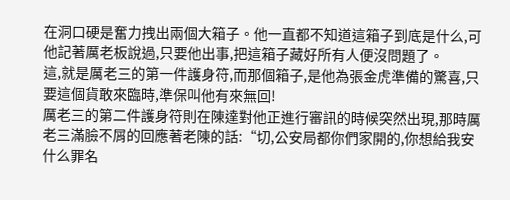在洞口硬是奮力拽出兩個大箱子。他一直都不知道這箱子到底是什么,可他記著厲老板說過,只要他出事,把這箱子藏好所有人便沒問題了。
這,就是厲老三的第一件護身符,而那個箱子,是他為張金虎準備的驚喜,只要這個貨敢來臨時,準保叫他有來無回!
厲老三的第二件護身符則在陳達對他正進行審訊的時候突然出現,那時厲老三滿臉不屑的回應著老陳的話:“切,公安局都你們家開的,你想給我安什么罪名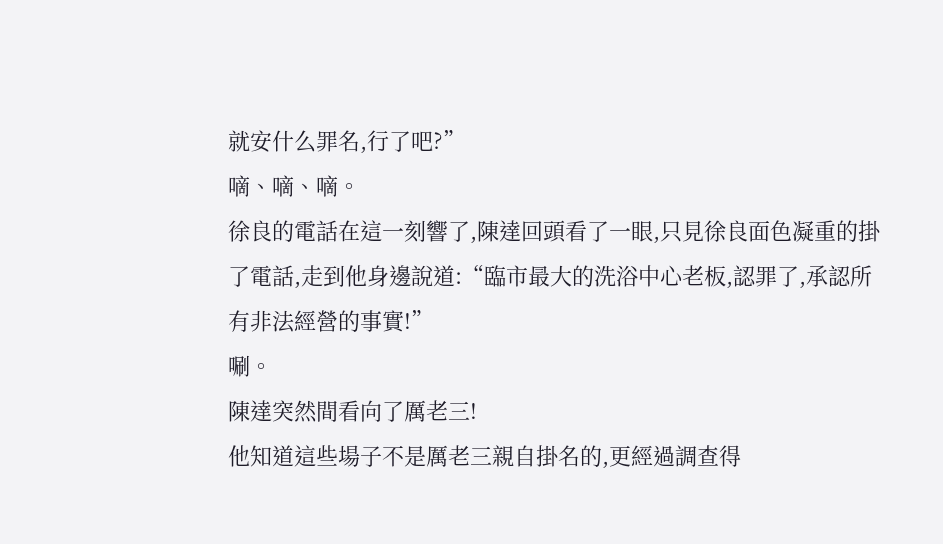就安什么罪名,行了吧?”
嘀、嘀、嘀。
徐良的電話在這一刻響了,陳達回頭看了一眼,只見徐良面色凝重的掛了電話,走到他身邊說道:“臨市最大的洗浴中心老板,認罪了,承認所有非法經營的事實!”
唰。
陳達突然間看向了厲老三!
他知道這些場子不是厲老三親自掛名的,更經過調查得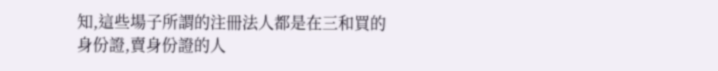知,這些場子所謂的注冊法人都是在三和買的身份證,賣身份證的人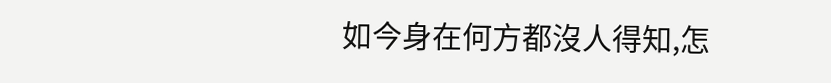如今身在何方都沒人得知,怎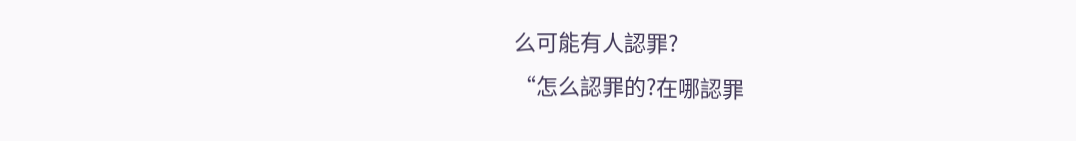么可能有人認罪?
“怎么認罪的?在哪認罪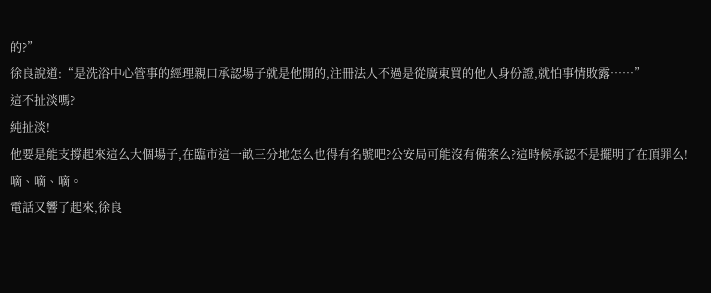的?”
徐良說道:“是洗浴中心管事的經理親口承認場子就是他開的,注冊法人不過是從廣東買的他人身份證,就怕事情敗露……”
這不扯淡嗎?
純扯淡!
他要是能支撐起來這么大個場子,在臨市這一畝三分地怎么也得有名號吧?公安局可能沒有備案么?這時候承認不是擺明了在頂罪么!
嘀、嘀、嘀。
電話又響了起來,徐良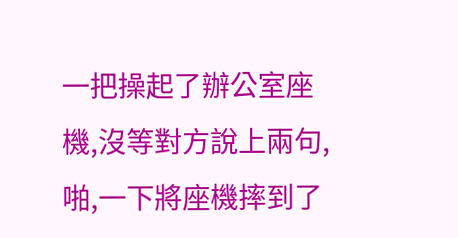一把操起了辦公室座機,沒等對方說上兩句,啪,一下將座機摔到了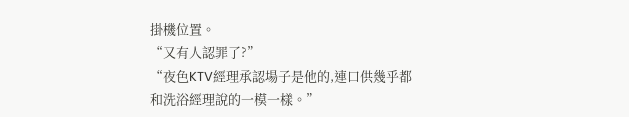掛機位置。
“又有人認罪了?”
“夜色KTV經理承認場子是他的,連口供幾乎都和洗浴經理說的一模一樣。”